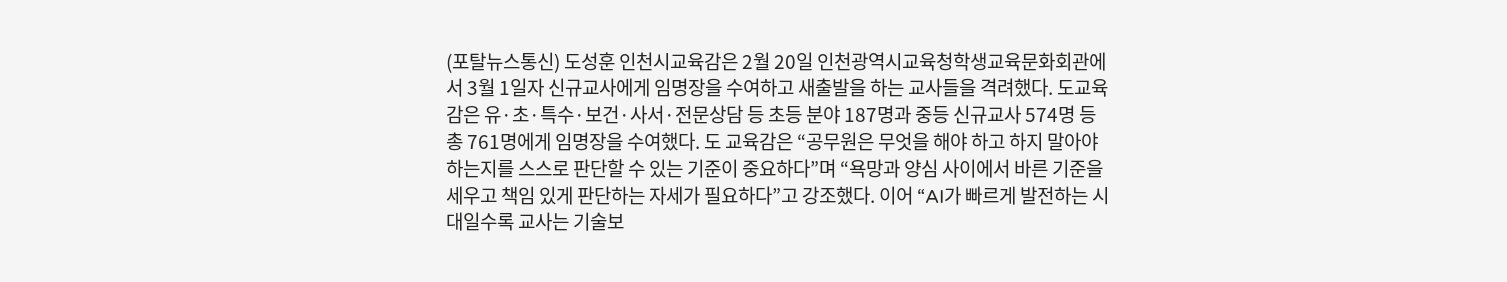(포탈뉴스통신) 도성훈 인천시교육감은 2월 20일 인천광역시교육청학생교육문화회관에서 3월 1일자 신규교사에게 임명장을 수여하고 새출발을 하는 교사들을 격려했다. 도교육감은 유·초·특수·보건·사서·전문상담 등 초등 분야 187명과 중등 신규교사 574명 등 총 761명에게 임명장을 수여했다. 도 교육감은 “공무원은 무엇을 해야 하고 하지 말아야 하는지를 스스로 판단할 수 있는 기준이 중요하다”며 “욕망과 양심 사이에서 바른 기준을 세우고 책임 있게 판단하는 자세가 필요하다”고 강조했다. 이어 “AI가 빠르게 발전하는 시대일수록 교사는 기술보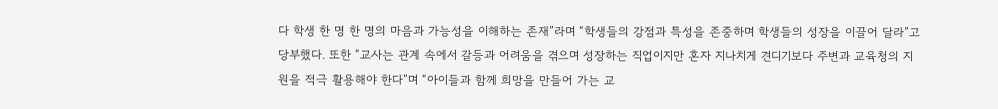다 학생 한 명 한 명의 마음과 가능성을 이해하는 존재”라며 “학생들의 강점과 특성을 존중하며 학생들의 성장을 이끌어 달라”고 당부했다. 또한 “교사는 관계 속에서 갈등과 어려움을 겪으며 성장하는 직업이지만 혼자 지나치게 견디기보다 주변과 교육청의 지원을 적극 활용해야 한다”며 “아이들과 함께 희망을 만들어 가는 교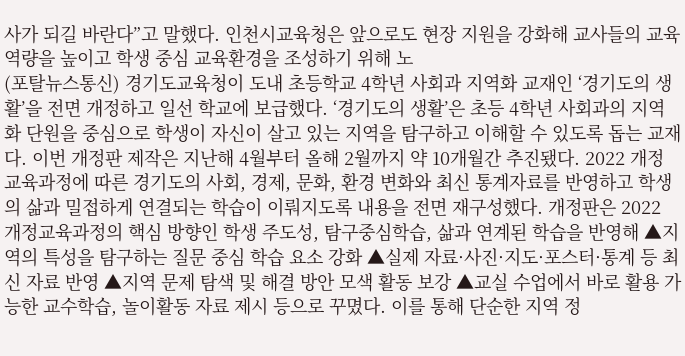사가 되길 바란다”고 말했다. 인천시교육청은 앞으로도 현장 지원을 강화해 교사들의 교육 역량을 높이고 학생 중심 교육환경을 조성하기 위해 노
(포탈뉴스통신) 경기도교육청이 도내 초등학교 4학년 사회과 지역화 교재인 ‘경기도의 생활’을 전면 개정하고 일선 학교에 보급했다. ‘경기도의 생활’은 초등 4학년 사회과의 지역화 단원을 중심으로 학생이 자신이 살고 있는 지역을 탐구하고 이해할 수 있도록 돕는 교재다. 이번 개정판 제작은 지난해 4월부터 올해 2월까지 약 10개월간 추진됐다. 2022 개정 교육과정에 따른 경기도의 사회, 경제, 문화, 환경 변화와 최신 통계자료를 반영하고 학생의 삶과 밀접하게 연결되는 학습이 이뤄지도록 내용을 전면 재구성했다. 개정판은 2022 개정교육과정의 핵심 방향인 학생 주도성, 탐구중심학습, 삶과 연계된 학습을 반영해 ▲지역의 특성을 탐구하는 질문 중심 학습 요소 강화 ▲실제 자료·사진·지도·포스터·통계 등 최신 자료 반영 ▲지역 문제 탐색 및 해결 방안 모색 활동 보강 ▲교실 수업에서 바로 활용 가능한 교수학습, 놀이활동 자료 제시 등으로 꾸몄다. 이를 통해 단순한 지역 정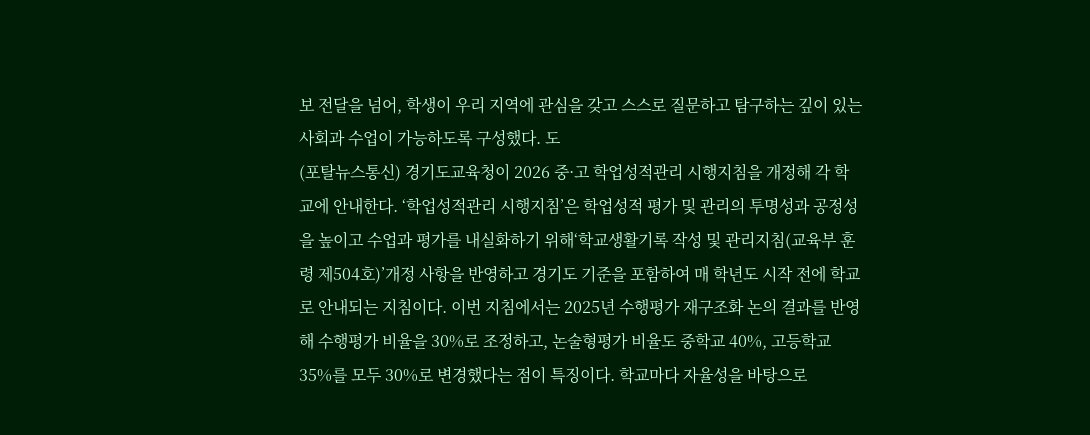보 전달을 넘어, 학생이 우리 지역에 관심을 갖고 스스로 질문하고 탐구하는 깊이 있는 사회과 수업이 가능하도록 구성했다. 도
(포탈뉴스통신) 경기도교육청이 2026 중·고 학업성적관리 시행지침을 개정해 각 학교에 안내한다. ‘학업성적관리 시행지침’은 학업성적 평가 및 관리의 투명성과 공정성을 높이고 수업과 평가를 내실화하기 위해‘학교생활기록 작성 및 관리지침(교육부 훈령 제504호)’개정 사항을 반영하고 경기도 기준을 포함하여 매 학년도 시작 전에 학교로 안내되는 지침이다. 이번 지침에서는 2025년 수행평가 재구조화 논의 결과를 반영해 수행평가 비율을 30%로 조정하고, 논술형평가 비율도 중학교 40%, 고등학교 35%를 모두 30%로 변경했다는 점이 특징이다. 학교마다 자율성을 바탕으로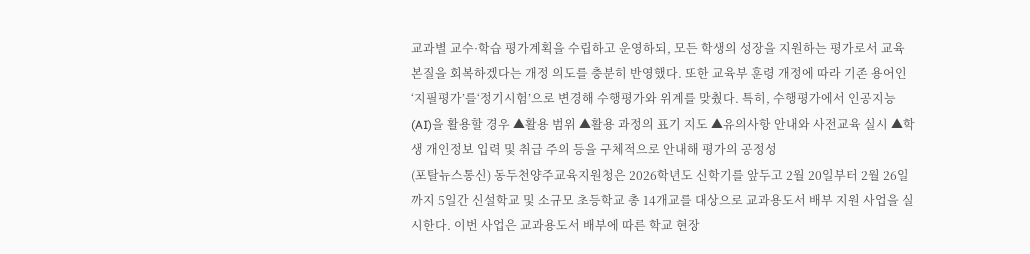교과별 교수·학습 평가계획을 수립하고 운영하되, 모든 학생의 성장을 지원하는 평가로서 교육 본질을 회복하겠다는 개정 의도를 충분히 반영했다. 또한 교육부 훈령 개정에 따라 기존 용어인 ‘지필평가’를‘정기시험’으로 변경해 수행평가와 위계를 맞췄다. 특히, 수행평가에서 인공지능(AI)을 활용할 경우 ▲활용 범위 ▲활용 과정의 표기 지도 ▲유의사항 안내와 사전교육 실시 ▲학생 개인정보 입력 및 취급 주의 등을 구체적으로 안내해 평가의 공정성
(포탈뉴스통신) 동두천양주교육지원청은 2026학년도 신학기를 앞두고 2월 20일부터 2월 26일까지 5일간 신설학교 및 소규모 초등학교 총 14개교를 대상으로 교과용도서 배부 지원 사업을 실시한다. 이번 사업은 교과용도서 배부에 따른 학교 현장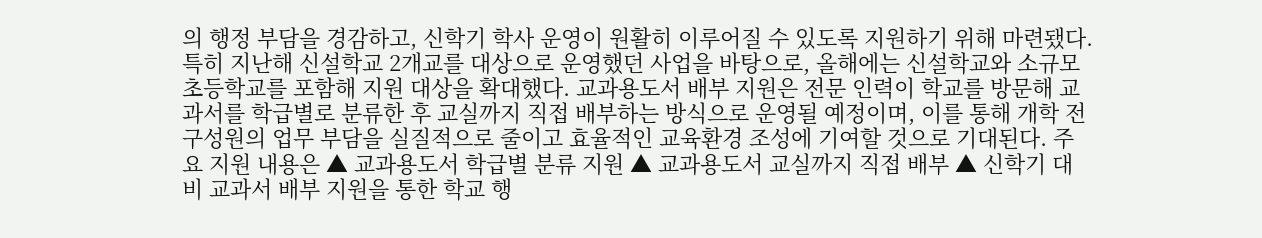의 행정 부담을 경감하고, 신학기 학사 운영이 원활히 이루어질 수 있도록 지원하기 위해 마련됐다. 특히 지난해 신설학교 2개교를 대상으로 운영했던 사업을 바탕으로, 올해에는 신설학교와 소규모 초등학교를 포함해 지원 대상을 확대했다. 교과용도서 배부 지원은 전문 인력이 학교를 방문해 교과서를 학급별로 분류한 후 교실까지 직접 배부하는 방식으로 운영될 예정이며, 이를 통해 개학 전 구성원의 업무 부담을 실질적으로 줄이고 효율적인 교육환경 조성에 기여할 것으로 기대된다. 주요 지원 내용은 ▲ 교과용도서 학급별 분류 지원 ▲ 교과용도서 교실까지 직접 배부 ▲ 신학기 대비 교과서 배부 지원을 통한 학교 행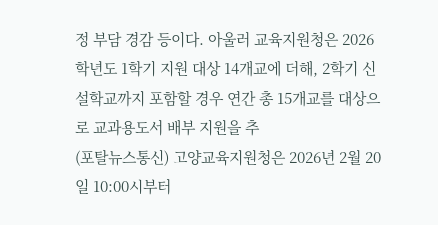정 부담 경감 등이다. 아울러 교육지원청은 2026학년도 1학기 지원 대상 14개교에 더해, 2학기 신설학교까지 포함할 경우 연간 총 15개교를 대상으로 교과용도서 배부 지원을 추
(포탈뉴스통신) 고양교육지원청은 2026년 2월 20일 10:00시부터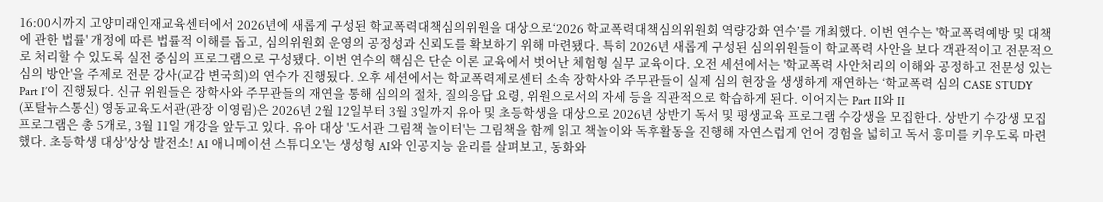16:00시까지 고양미래인재교육센터에서 2026년에 새롭게 구성된 학교폭력대책심의위원을 대상으로‘2026 학교폭력대책심의위원회 역량강화 연수’를 개최했다. 이번 연수는 '학교폭력예방 및 대책에 관한 법률' 개정에 따른 법률적 이해를 돕고, 심의위원회 운영의 공정성과 신뢰도를 확보하기 위해 마련됐다. 특히 2026년 새롭게 구성된 심의위원들이 학교폭력 사안을 보다 객관적이고 전문적으로 처리할 수 있도록 실전 중심의 프로그램으로 구성됐다. 이번 연수의 핵심은 단순 이론 교육에서 벗어난 체험형 실무 교육이다. 오전 세션에서는 '학교폭력 사안처리의 이해와 공정하고 전문성 있는 심의 방안'을 주제로 전문 강사(교감 변국희)의 연수가 진행됬다. 오후 세션에서는 학교폭력제로센터 소속 장학사와 주무관들이 실제 심의 현장을 생생하게 재연하는 ‘학교폭력 심의 CASE STUDY Part I’이 진행됬다. 신규 위원들은 장학사와 주무관들의 재연을 통해 심의의 절차, 질의응답 요령, 위원으로서의 자세 등을 직관적으로 학습하게 된다. 이어지는 Part II와 II
(포탈뉴스통신) 영동교육도서관(관장 이영림)은 2026년 2월 12일부터 3월 3일까지 유아 및 초등학생을 대상으로 2026년 상반기 독서 및 평생교육 프로그램 수강생을 모집한다. 상반기 수강생 모집 프로그램은 총 5개로, 3월 11일 개강을 앞두고 있다. 유아 대상 '도서관 그림책 놀이터'는 그림책을 함께 읽고 책놀이와 독후활동을 진행해 자연스럽게 언어 경험을 넓히고 독서 흥미를 키우도록 마련했다. 초등학생 대상'상상 발전소! AI 애니메이션 스튜디오'는 생성형 AI와 인공지능 윤리를 살펴보고, 동화와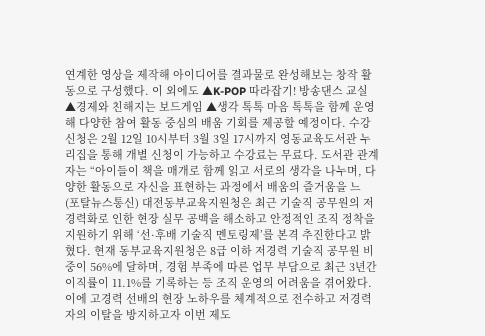연계한 영상을 제작해 아이디어를 결과물로 완성해보는 창작 활동으로 구성했다. 이 외에도 ▲K-POP 따라잡기! 방송댄스 교실 ▲경제와 친해지는 보드게임 ▲생각 톡톡 마음 톡톡을 함께 운영해 다양한 참여 활동 중심의 배움 기회를 제공할 예정이다. 수강 신청은 2월 12일 10시부터 3월 3일 17시까지 영동교육도서관 누리집을 통해 개별 신청이 가능하고 수강료는 무료다. 도서관 관계자는 “아이들이 책을 매개로 함께 읽고 서로의 생각을 나누며, 다양한 활동으로 자신을 표현하는 과정에서 배움의 즐거움을 느
(포탈뉴스통신) 대전동부교육지원청은 최근 기술직 공무원의 저경력화로 인한 현장 실무 공백을 해소하고 안정적인 조직 정착을 지원하기 위해 ‘선·후배 기술직 멘토링제’를 본격 추진한다고 밝혔다. 현재 동부교육지원청은 8급 이하 저경력 기술직 공무원 비중이 56%에 달하며, 경험 부족에 따른 업무 부담으로 최근 3년간 이직률이 11.1%를 기록하는 등 조직 운영의 어려움을 겪어왔다. 이에 고경력 선배의 현장 노하우를 체계적으로 전수하고 저경력자의 이탈을 방지하고자 이번 제도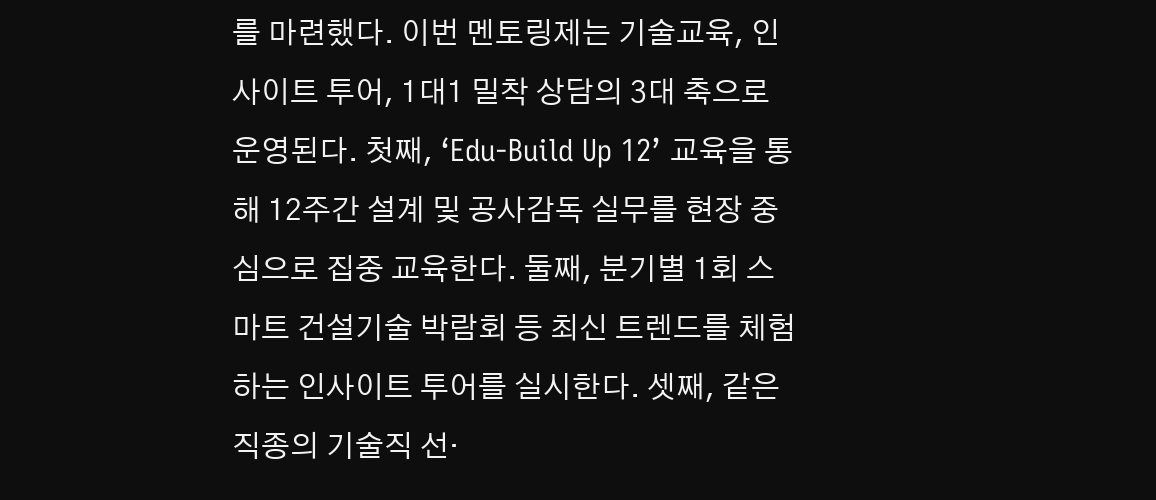를 마련했다. 이번 멘토링제는 기술교육, 인사이트 투어, 1대1 밀착 상담의 3대 축으로 운영된다. 첫째, ‘Edu-Build Up 12’ 교육을 통해 12주간 설계 및 공사감독 실무를 현장 중심으로 집중 교육한다. 둘째, 분기별 1회 스마트 건설기술 박람회 등 최신 트렌드를 체험하는 인사이트 투어를 실시한다. 셋째, 같은 직종의 기술직 선·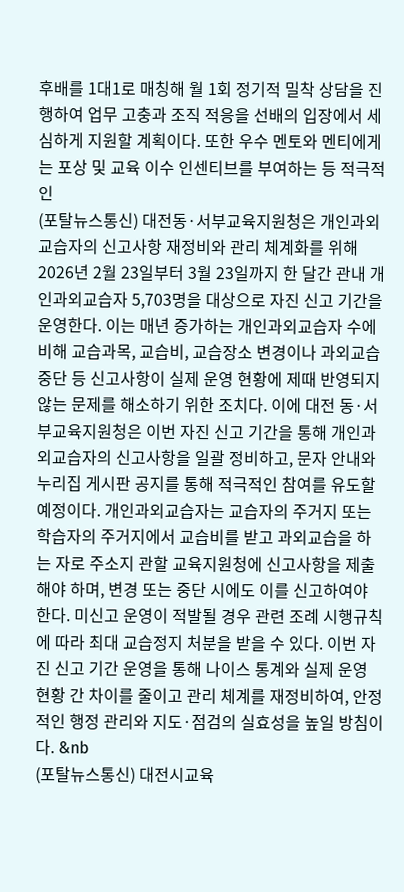후배를 1대1로 매칭해 월 1회 정기적 밀착 상담을 진행하여 업무 고충과 조직 적응을 선배의 입장에서 세심하게 지원할 계획이다. 또한 우수 멘토와 멘티에게는 포상 및 교육 이수 인센티브를 부여하는 등 적극적인
(포탈뉴스통신) 대전동·서부교육지원청은 개인과외교습자의 신고사항 재정비와 관리 체계화를 위해 2026년 2월 23일부터 3월 23일까지 한 달간 관내 개인과외교습자 5,703명을 대상으로 자진 신고 기간을 운영한다. 이는 매년 증가하는 개인과외교습자 수에 비해 교습과목, 교습비, 교습장소 변경이나 과외교습 중단 등 신고사항이 실제 운영 현황에 제때 반영되지 않는 문제를 해소하기 위한 조치다. 이에 대전 동·서부교육지원청은 이번 자진 신고 기간을 통해 개인과외교습자의 신고사항을 일괄 정비하고, 문자 안내와 누리집 게시판 공지를 통해 적극적인 참여를 유도할 예정이다. 개인과외교습자는 교습자의 주거지 또는 학습자의 주거지에서 교습비를 받고 과외교습을 하는 자로 주소지 관할 교육지원청에 신고사항을 제출해야 하며, 변경 또는 중단 시에도 이를 신고하여야 한다. 미신고 운영이 적발될 경우 관련 조례 시행규칙에 따라 최대 교습정지 처분을 받을 수 있다. 이번 자진 신고 기간 운영을 통해 나이스 통계와 실제 운영 현황 간 차이를 줄이고 관리 체계를 재정비하여, 안정적인 행정 관리와 지도·점검의 실효성을 높일 방침이다. &nb
(포탈뉴스통신) 대전시교육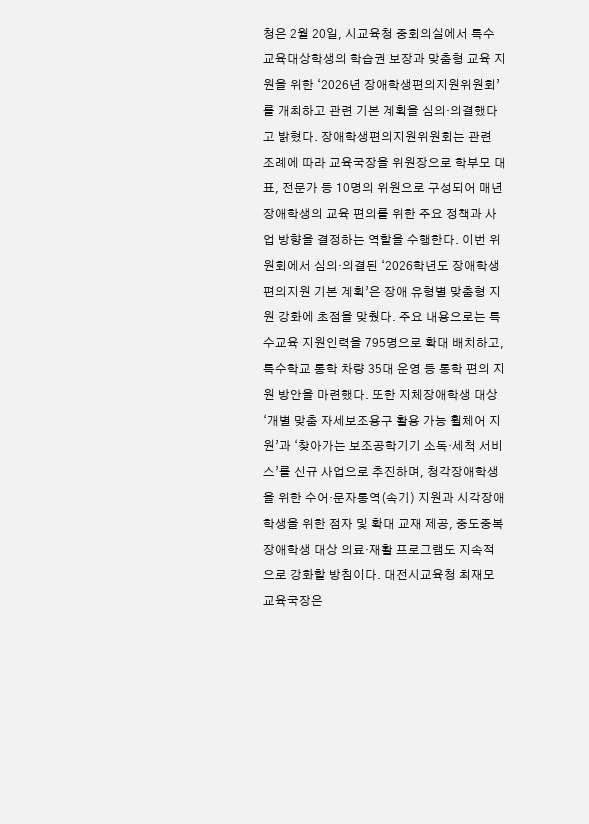청은 2월 20일, 시교육청 중회의실에서 특수교육대상학생의 학습권 보장과 맞춤형 교육 지원을 위한 ‘2026년 장애학생편의지원위원회’를 개최하고 관련 기본 계획을 심의·의결했다고 밝혔다. 장애학생편의지원위원회는 관련 조례에 따라 교육국장을 위원장으로 학부모 대표, 전문가 등 10명의 위원으로 구성되어 매년 장애학생의 교육 편의를 위한 주요 정책과 사업 방향을 결정하는 역할을 수행한다. 이번 위원회에서 심의·의결된 ‘2026학년도 장애학생 편의지원 기본 계획’은 장애 유형별 맞춤형 지원 강화에 초점을 맞췄다. 주요 내용으로는 특수교육 지원인력을 795명으로 확대 배치하고, 특수학교 통학 차량 35대 운영 등 통학 편의 지원 방안을 마련했다. 또한 지체장애학생 대상 ‘개별 맞춤 자세보조용구 활용 가능 휠체어 지원’과 ‘찾아가는 보조공학기기 소독·세척 서비스’를 신규 사업으로 추진하며, 청각장애학생을 위한 수어·문자통역(속기) 지원과 시각장애학생을 위한 점자 및 확대 교재 제공, 중도중복장애학생 대상 의료·재활 프로그램도 지속적으로 강화할 방침이다. 대전시교육청 최재모 교육국장은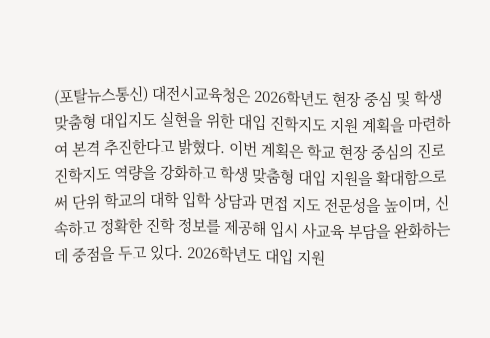(포탈뉴스통신) 대전시교육청은 2026학년도 현장 중심 및 학생 맞춤형 대입지도 실현을 위한 대입 진학지도 지원 계획을 마련하여 본격 추진한다고 밝혔다. 이번 계획은 학교 현장 중심의 진로진학지도 역량을 강화하고 학생 맞춤형 대입 지원을 확대함으로써 단위 학교의 대학 입학 상담과 면접 지도 전문성을 높이며, 신속하고 정확한 진학 정보를 제공해 입시 사교육 부담을 완화하는 데 중점을 두고 있다. 2026학년도 대입 지원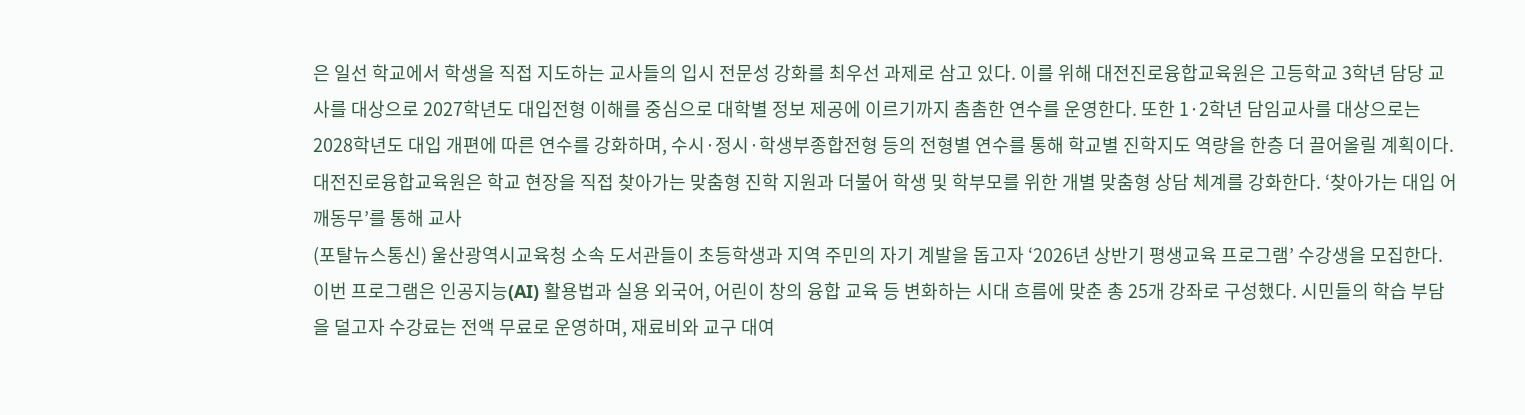은 일선 학교에서 학생을 직접 지도하는 교사들의 입시 전문성 강화를 최우선 과제로 삼고 있다. 이를 위해 대전진로융합교육원은 고등학교 3학년 담당 교사를 대상으로 2027학년도 대입전형 이해를 중심으로 대학별 정보 제공에 이르기까지 촘촘한 연수를 운영한다. 또한 1·2학년 담임교사를 대상으로는 2028학년도 대입 개편에 따른 연수를 강화하며, 수시·정시·학생부종합전형 등의 전형별 연수를 통해 학교별 진학지도 역량을 한층 더 끌어올릴 계획이다. 대전진로융합교육원은 학교 현장을 직접 찾아가는 맞춤형 진학 지원과 더불어 학생 및 학부모를 위한 개별 맞춤형 상담 체계를 강화한다. ‘찾아가는 대입 어깨동무’를 통해 교사
(포탈뉴스통신) 울산광역시교육청 소속 도서관들이 초등학생과 지역 주민의 자기 계발을 돕고자 ‘2026년 상반기 평생교육 프로그램’ 수강생을 모집한다. 이번 프로그램은 인공지능(AI) 활용법과 실용 외국어, 어린이 창의 융합 교육 등 변화하는 시대 흐름에 맞춘 총 25개 강좌로 구성했다. 시민들의 학습 부담을 덜고자 수강료는 전액 무료로 운영하며, 재료비와 교구 대여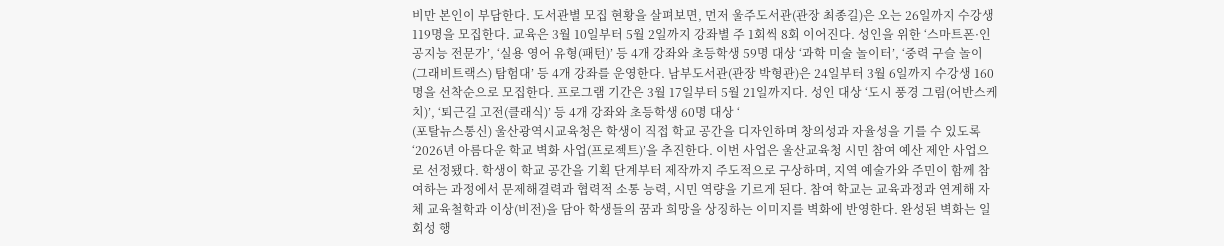비만 본인이 부담한다. 도서관별 모집 현황을 살펴보면, 먼저 울주도서관(관장 최종길)은 오는 26일까지 수강생 119명을 모집한다. 교육은 3월 10일부터 5월 2일까지 강좌별 주 1회씩 8회 이어진다. 성인을 위한 ‘스마트폰·인공지능 전문가’, ‘실용 영어 유형(패턴)’ 등 4개 강좌와 초등학생 59명 대상 ‘과학 미술 놀이터’, ‘중력 구슬 놀이(그래비트랙스) 탐험대’ 등 4개 강좌를 운영한다. 남부도서관(관장 박형관)은 24일부터 3월 6일까지 수강생 160명을 선착순으로 모집한다. 프로그램 기간은 3월 17일부터 5월 21일까지다. 성인 대상 ‘도시 풍경 그림(어반스케치)’, ‘퇴근길 고전(클래식)’ 등 4개 강좌와 초등학생 60명 대상 ‘
(포탈뉴스통신) 울산광역시교육청은 학생이 직접 학교 공간을 디자인하며 창의성과 자율성을 기를 수 있도록 ‘2026년 아름다운 학교 벽화 사업(프로젝트)’을 추진한다. 이번 사업은 울산교육청 시민 참여 예산 제안 사업으로 선정됐다. 학생이 학교 공간을 기획 단계부터 제작까지 주도적으로 구상하며, 지역 예술가와 주민이 함께 참여하는 과정에서 문제해결력과 협력적 소통 능력, 시민 역량을 기르게 된다. 참여 학교는 교육과정과 연계해 자체 교육철학과 이상(비전)을 담아 학생들의 꿈과 희망을 상징하는 이미지를 벽화에 반영한다. 완성된 벽화는 일회성 행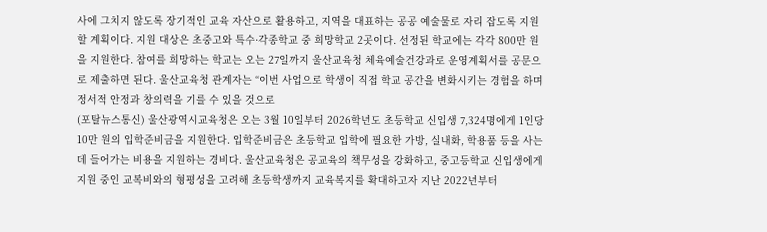사에 그치지 않도록 장기적인 교육 자산으로 활용하고, 지역을 대표하는 공공 예술물로 자리 잡도록 지원할 계획이다. 지원 대상은 초중고와 특수·각종학교 중 희망학교 2곳이다. 선정된 학교에는 각각 800만 원을 지원한다. 참여를 희망하는 학교는 오는 27일까지 울산교육청 체육예술건강과로 운영계획서를 공문으로 제출하면 된다. 울산교육청 관계자는 “이번 사업으로 학생이 직접 학교 공간을 변화시키는 경험을 하며 정서적 안정과 창의력을 기를 수 있을 것으로
(포탈뉴스통신) 울산광역시교육청은 오는 3월 10일부터 2026학년도 초등학교 신입생 7,324명에게 1인당 10만 원의 입학준비금을 지원한다. 입학준비금은 초등학교 입학에 필요한 가방, 실내화, 학용품 등을 사는 데 들어가는 비용을 지원하는 경비다. 울산교육청은 공교육의 책무성을 강화하고, 중고등학교 신입생에게 지원 중인 교복비와의 형평성을 고려해 초등학생까지 교육복지를 확대하고자 지난 2022년부터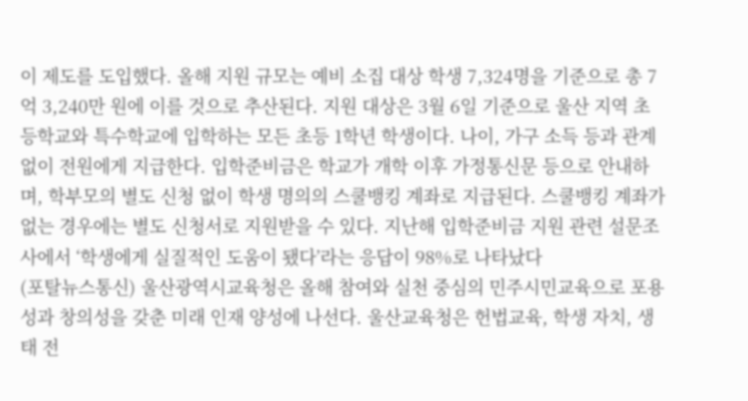이 제도를 도입했다. 올해 지원 규모는 예비 소집 대상 학생 7,324명을 기준으로 총 7억 3,240만 원에 이를 것으로 추산된다. 지원 대상은 3월 6일 기준으로 울산 지역 초등학교와 특수학교에 입학하는 모든 초등 1학년 학생이다. 나이, 가구 소득 등과 관계없이 전원에게 지급한다. 입학준비금은 학교가 개학 이후 가정통신문 등으로 안내하며, 학부모의 별도 신청 없이 학생 명의의 스쿨뱅킹 계좌로 지급된다. 스쿨뱅킹 계좌가 없는 경우에는 별도 신청서로 지원받을 수 있다. 지난해 입학준비금 지원 관련 설문조사에서 ‘학생에게 실질적인 도움이 됐다’라는 응답이 98%로 나타났다
(포탈뉴스통신) 울산광역시교육청은 올해 참여와 실천 중심의 민주시민교육으로 포용성과 창의성을 갖춘 미래 인재 양성에 나선다. 울산교육청은 헌법교육, 학생 자치, 생태 전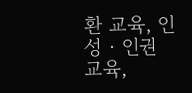환 교육, 인성‧인권 교육,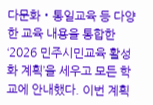다문화‧통일교육 등 다양한 교육 내용을 통합한 ‘2026 민주시민교육 활성화 계획’을 세우고 모든 학교에 안내했다. 이번 계획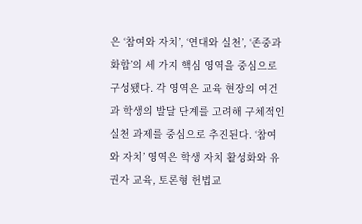은 ‘참여와 자치’, ‘연대와 실천’, ‘존중과 화합’의 세 가지 핵심 영역을 중심으로 구성됐다. 각 영역은 교육 현장의 여건과 학생의 발달 단계를 고려해 구체적인 실천 과제를 중심으로 추진된다. ‘참여와 자치’ 영역은 학생 자치 활성화와 유권자 교육, 토론형 헌법교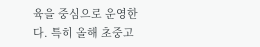육을 중심으로 운영한다. 특히 올해 초중고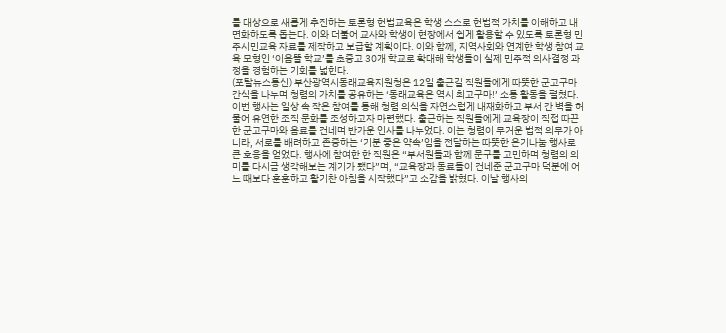를 대상으로 새롭게 추진하는 토론형 헌법교육은 학생 스스로 헌법적 가치를 이해하고 내면화하도록 돕는다. 이와 더불어 교사와 학생이 현장에서 쉽게 활용할 수 있도록 토론형 민주시민교육 자료를 제작하고 보급할 계획이다. 이와 함께, 지역사회와 연계한 학생 참여 교육 모형인 ‘이음뜰 학교’를 초중고 30개 학교로 확대해 학생들이 실제 민주적 의사결정 과정을 경험하는 기회를 넓힌다.
(포탈뉴스통신) 부산광역시동래교육지원청은 12일 출근길 직원들에게 따뜻한 군고구마 간식을 나누며 청렴의 가치를 공유하는 ‘동래교육은 역시 최고구마!’ 소통 활동을 펼쳤다. 이번 행사는 일상 속 작은 참여를 통해 청렴 의식을 자연스럽게 내재화하고 부서 간 벽을 허물어 유연한 조직 문화를 조성하고자 마련했다. 출근하는 직원들에게 교육장이 직접 따끈한 군고구마와 음료를 건네며 반가운 인사를 나누었다. 이는 청렴이 무거운 법적 의무가 아니라, 서로를 배려하고 존중하는 ‘기분 좋은 약속’임을 전달하는 따뜻한 온기나눔 행사로 큰 호응을 얻었다. 행사에 참여한 한 직원은 “부서원들과 함께 문구를 고민하며 청렴의 의미를 다시금 생각해보는 계기가 됐다”며, “교육장과 동료들이 건네준 군고구마 덕분에 어느 때보다 훈훈하고 활기찬 아침을 시작했다”고 소감을 밝혔다. 이날 행사의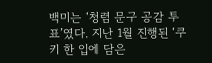백미는 ‘청렴 문구 공감 투표’였다. 지난 1월 진행된 ‘쿠키 한 입에 담은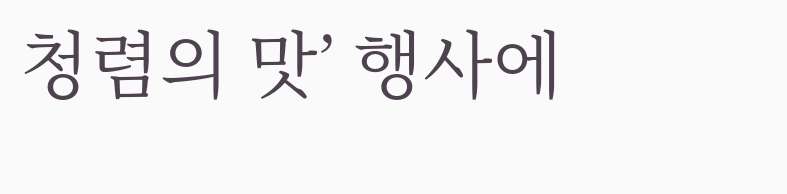청렴의 맛’ 행사에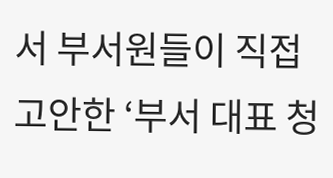서 부서원들이 직접 고안한 ‘부서 대표 청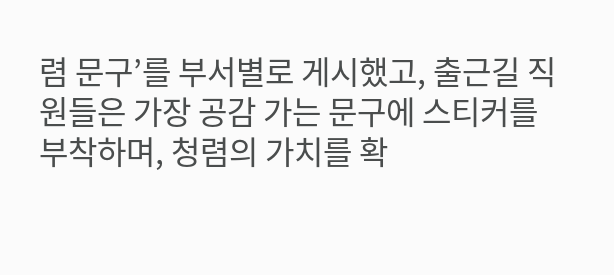렴 문구’를 부서별로 게시했고, 출근길 직원들은 가장 공감 가는 문구에 스티커를 부착하며, 청렴의 가치를 확